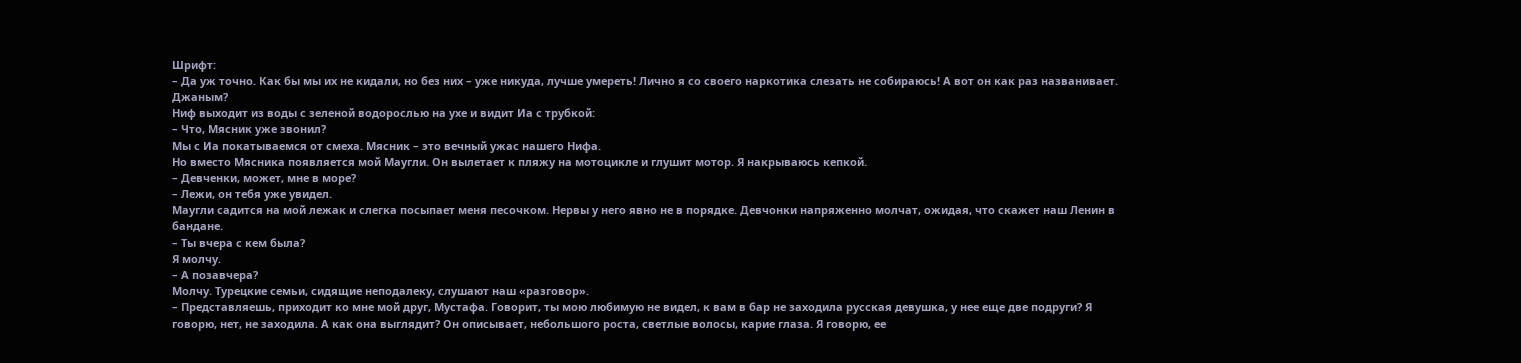Шрифт:
– Да уж точно. Как бы мы их не кидали, но без них – уже никуда, лучше умереть! Лично я со своего наркотика слезать не собираюсь! А вот он как раз названивает. Джаным?
Ниф выходит из воды с зеленой водорослью на ухе и видит Иа с трубкой:
– Что, Мясник уже звонил?
Мы с Иа покатываемся от смеха. Мясник – это вечный ужас нашего Нифа.
Но вместо Мясника появляется мой Маугли. Он вылетает к пляжу на мотоцикле и глушит мотор. Я накрываюсь кепкой.
– Девченки, может, мне в море?
– Лежи, он тебя уже увидел.
Маугли садится на мой лежак и слегка посыпает меня песочком. Нервы у него явно не в порядке. Девчонки напряженно молчат, ожидая, что скажет наш Ленин в бандане.
– Ты вчера с кем была?
Я молчу.
– А позавчера?
Молчу. Турецкие семьи, сидящие неподалеку, слушают наш «разговор».
– Представляешь, приходит ко мне мой друг, Мустафа. Говорит, ты мою любимую не видел, к вам в бар не заходила русская девушка, у нее еще две подруги? Я говорю, нет, не заходила. А как она выглядит? Он описывает, небольшого роста, светлые волосы, карие глаза. Я говорю, ее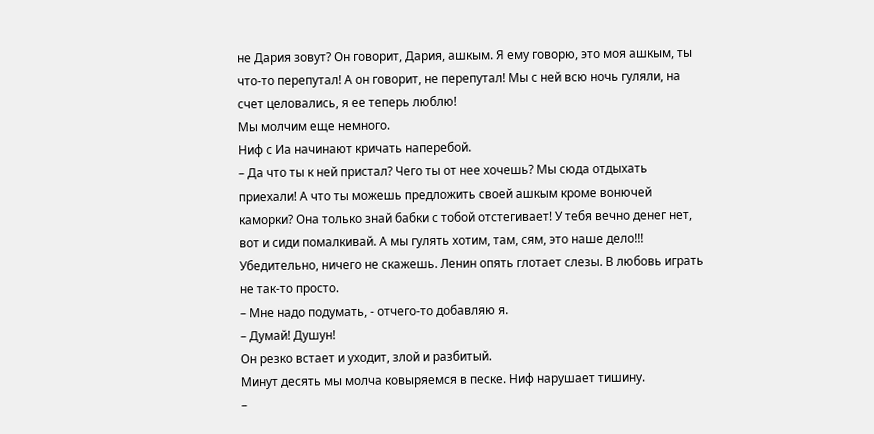не Дария зовут? Он говорит, Дария, ашкым. Я ему говорю, это моя ашкым, ты что-то перепутал! А он говорит, не перепутал! Мы с ней всю ночь гуляли, на счет целовались, я ее теперь люблю!
Мы молчим еще немного.
Ниф с Иа начинают кричать наперебой.
– Да что ты к ней пристал? Чего ты от нее хочешь? Мы сюда отдыхать приехали! А что ты можешь предложить своей ашкым кроме вонючей каморки? Она только знай бабки с тобой отстегивает! У тебя вечно денег нет, вот и сиди помалкивай. А мы гулять хотим, там, сям, это наше дело!!!
Убедительно, ничего не скажешь. Ленин опять глотает слезы. В любовь играть не так-то просто.
– Мне надо подумать, - отчего-то добавляю я.
– Думай! Душун!
Он резко встает и уходит, злой и разбитый.
Минут десять мы молча ковыряемся в песке. Ниф нарушает тишину.
–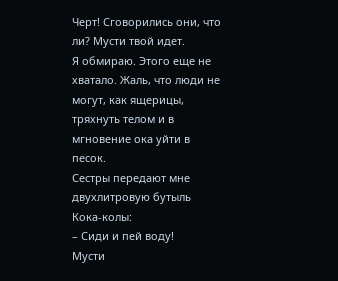Черт! Сговорились они, что ли? Мусти твой идет.
Я обмираю. Этого еще не хватало. Жаль, что люди не могут, как ящерицы, тряхнуть телом и в мгновение ока уйти в песок.
Сестры передают мне двухлитровую бутыль Кока-колы:
– Сиди и пей воду!
Мусти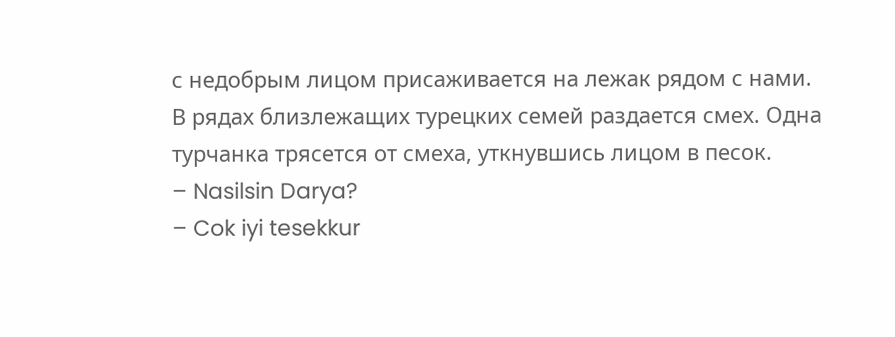с недобрым лицом присаживается на лежак рядом с нами.
В рядах близлежащих турецких семей раздается смех. Одна турчанка трясется от смеха, уткнувшись лицом в песок.
– Nasilsin Darya?
– Cok iyi tesekkur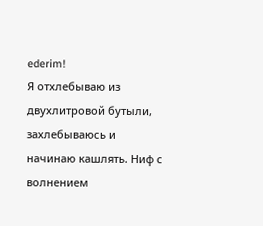ederim!
Я отхлебываю из двухлитровой бутыли, захлебываюсь и начинаю кашлять. Ниф с волнением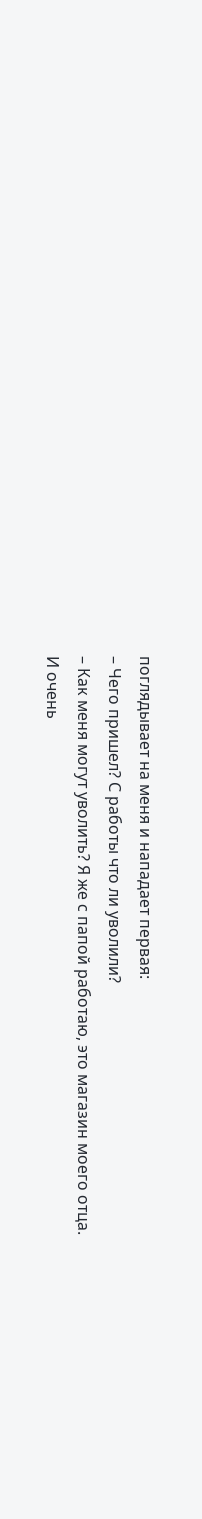поглядывает на меня и нападает первая:
– Чего пришел? С работы что ли уволили?
– Как меня могут уволить? Я же с папой работаю, это магазин моего отца.
И очень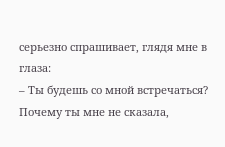серьезно спрашивает, глядя мне в глаза:
– Ты будешь со мной встречаться? Почему ты мне не сказала,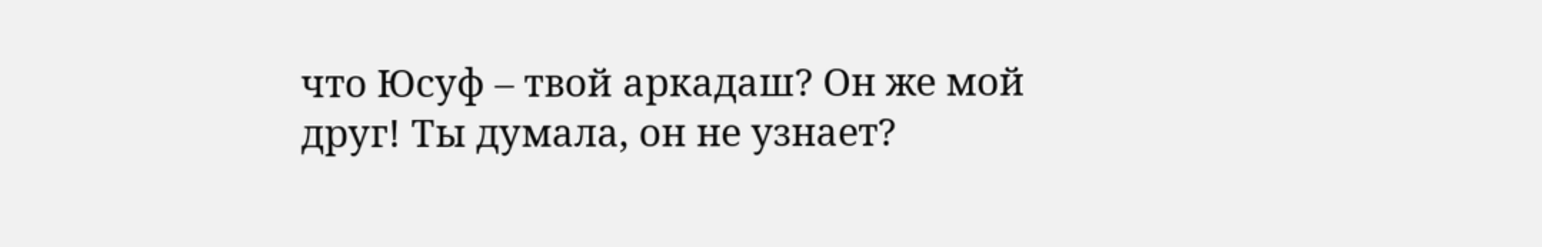что Юсуф – твой аркадаш? Он же мой друг! Ты думала, он не узнает?